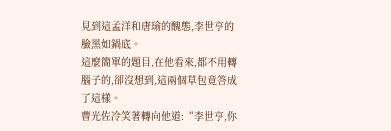見到這孟洋和唐瑜的醜態,李世亨的臉黑如鍋底。
這麼簡單的題目,在他看來,都不用轉腦子的,卻沒想到,這兩個草包竟答成了這樣。
曹光佐冷笑著轉向他道:“李世亨,你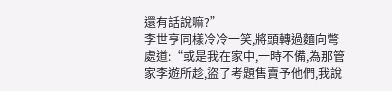還有話說嘛?”
李世亨同樣冷冷一笑,將頭轉過麵向彆處道:“或是我在家中,一時不備,為那管家李遊所趁,盜了考題售賣予他們,我說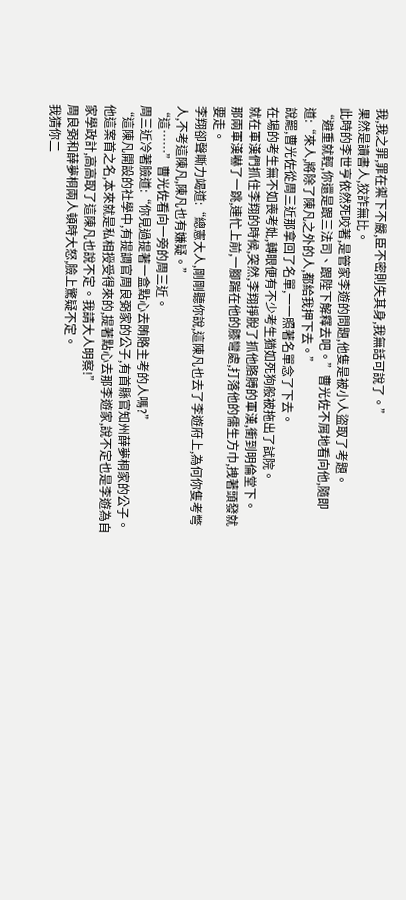我,我之罪,罪在禦下不嚴,臣不密則失其身,我無話可說了。”
果然是讀書人,狡詐無比。
此時的李世亨依然死咬著,是管家李遊的問題,他隻是被小人盜取了考題。
“避重就輕,你還是跟三法司、跟陛下解釋去吧。”曹光佐不屑地看向他,隨即道:“來人,將除了陳凡之外的人,都給我押下去。”
說罷,曹光佐從周三近那拿回了名單,一一照著名單念了下去。
在場的考生無不如喪考妣,轉眼便有不少考生猶如死狗般被拖出了試院。
就在軍漢們抓住李翔的時候,突然,李翔掙脫了抓他胳膊的軍漢,衝到明倫堂下。
那兩軍漢嚇了一跳,連忙上前,一腳踹在他的膝彎處,打落他的儒生方巾,拽著頭發就要走。
李翔卻聲嘶力竭道:“總憲大人,剛剛聽你說,這陳凡也去了李遊府上,為何你隻考彆人,不考這陳凡,陳凡也有嫌疑。”
“這……”曹光佐看向一旁的周三近。
周三近冷著臉道:“你見過提著一盒點心去賄賂主考的人嗎?”
“這陳凡開設的社學中,有提調官周良弼家的公子,有首縣官知州薛夢桐家的公子。他這案首之名,本來就是私相授受得來的,提著點心去那李遊家,說不定也是李遊為自家學政計,高高取了這陳凡也說不定。我請大人明察!”
周良弼和薛夢桐兩人頓時大怒,臉上驚疑不定。
我猜你二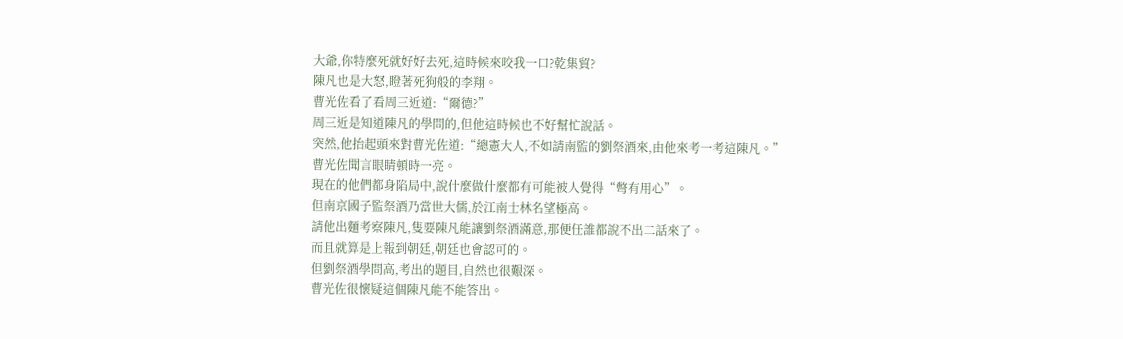大爺,你特麼死就好好去死,這時候來咬我一口?乾集貿?
陳凡也是大怒,瞪著死狗般的李翔。
曹光佐看了看周三近道:“爾德?”
周三近是知道陳凡的學問的,但他這時候也不好幫忙說話。
突然,他抬起頭來對曹光佐道:“總憲大人,不如請南監的劉祭酒來,由他來考一考這陳凡。”
曹光佐聞言眼睛頓時一亮。
現在的他們都身陷局中,說什麼做什麼都有可能被人覺得“彆有用心”。
但南京國子監祭酒乃當世大儒,於江南士林名望極高。
請他出麵考察陳凡,隻要陳凡能讓劉祭酒滿意,那便任誰都說不出二話來了。
而且就算是上報到朝廷,朝廷也會認可的。
但劉祭酒學問高,考出的題目,自然也很艱深。
曹光佐很懷疑這個陳凡能不能答出。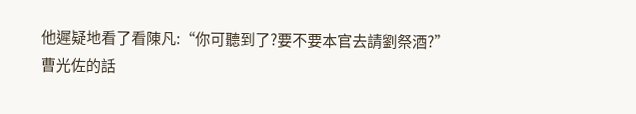他遲疑地看了看陳凡:“你可聽到了?要不要本官去請劉祭酒?”
曹光佐的話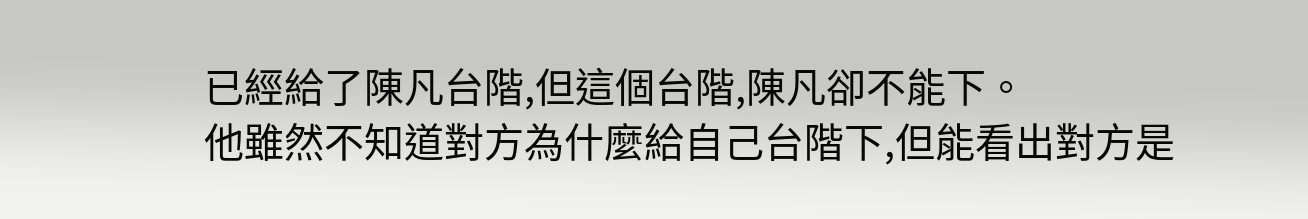已經給了陳凡台階,但這個台階,陳凡卻不能下。
他雖然不知道對方為什麼給自己台階下,但能看出對方是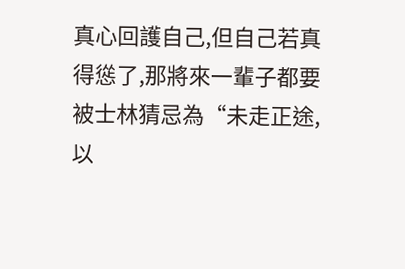真心回護自己,但自己若真得慫了,那將來一輩子都要被士林猜忌為“未走正途,以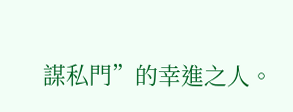謀私門”的幸進之人。